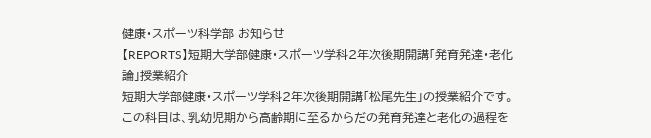健康・スポーツ科学部 お知らせ
【REPORTS】短期大学部健康・スポーツ学科2年次後期開講「発育発達・老化論」授業紹介
短期大学部健康・スポーツ学科2年次後期開講「松尾先生」の授業紹介です。
この科目は、乳幼児期から高齢期に至るからだの発育発達と老化の過程を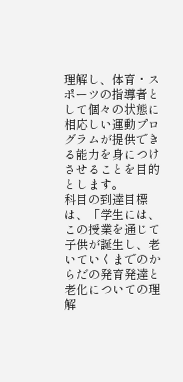理解し、体育・スポーツの指導者として個々の状態に相応しい運動プログラムが提供できる能力を身につけさせることを目的とします。
科目の到達目標は、「学生には、この授業を通じて子供が誕生し、老いていくまでのからだの発育発達と老化についての理解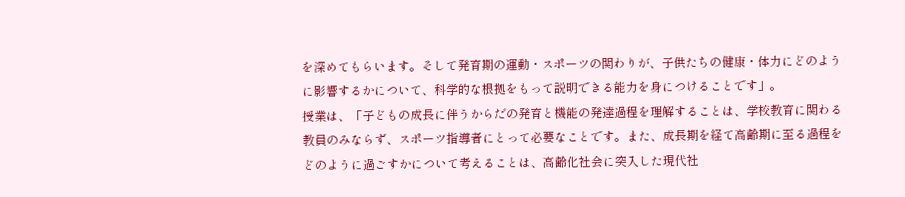を深めてもらいます。そして発育期の運動・スポーツの関わりが、子供たちの健康・体力にどのように影響するかについて、科学的な根拠をもって説明できる能力を身につけることです」。
授業は、「子どもの成長に伴うからだの発育と機能の発達過程を理解することは、学校教育に関わる教員のみならず、スポーツ指導者にとって必要なことです。また、成長期を経て高齢期に至る過程をどのように過ごすかについて考えることは、高齢化社会に突入した現代社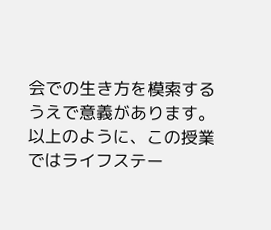会での生き方を模索するうえで意義があります。以上のように、この授業ではライフステー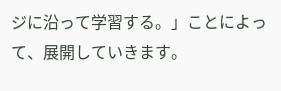ジに沿って学習する。」ことによって、展開していきます。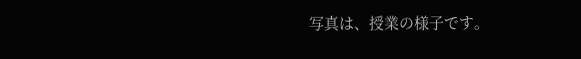写真は、授業の様子です。